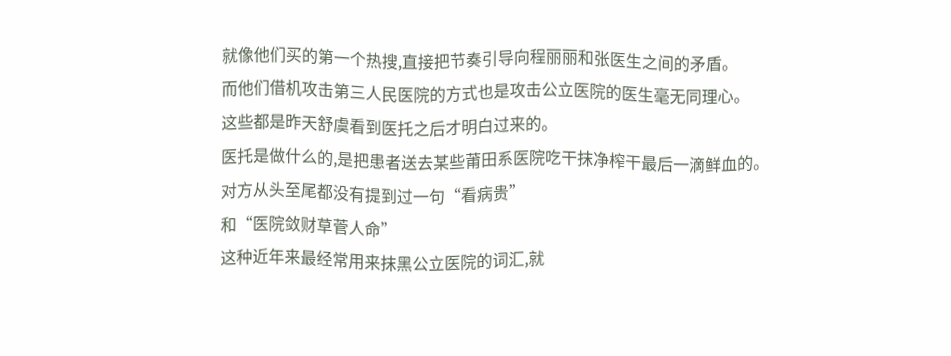就像他们买的第一个热搜,直接把节奏引导向程丽丽和张医生之间的矛盾。
而他们借机攻击第三人民医院的方式也是攻击公立医院的医生毫无同理心。
这些都是昨天舒虞看到医托之后才明白过来的。
医托是做什么的,是把患者送去某些莆田系医院吃干抹净榨干最后一滴鲜血的。
对方从头至尾都没有提到过一句“看病贵”
和“医院敛财草菅人命”
这种近年来最经常用来抹黑公立医院的词汇,就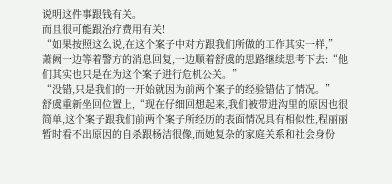说明这件事跟钱有关。
而且很可能跟治疗费用有关!
“如果按照这么说,在这个案子中对方跟我们所做的工作其实一样,”
萧阙一边等着警方的消息回复,一边顺着舒虞的思路继续思考下去:“他们其实也只是在为这个案子进行危机公关。”
“没错,只是我们的一开始就因为前两个案子的经验错估了情况。”
舒虞重新坐回位置上,“现在仔细回想起来,我们被带进沟里的原因也很简单,这个案子跟我们前两个案子所经历的表面情况具有相似性,程丽丽暂时看不出原因的自杀跟杨洁很像,而她复杂的家庭关系和社会身份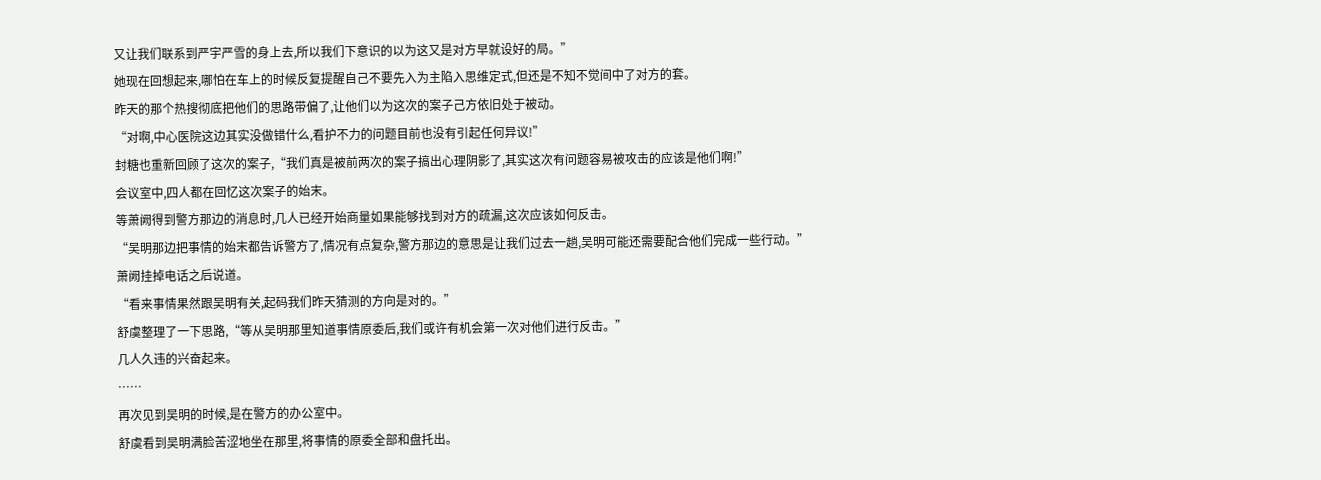又让我们联系到严宇严雪的身上去,所以我们下意识的以为这又是对方早就设好的局。”
她现在回想起来,哪怕在车上的时候反复提醒自己不要先入为主陷入思维定式,但还是不知不觉间中了对方的套。
昨天的那个热搜彻底把他们的思路带偏了,让他们以为这次的案子己方依旧处于被动。
“对啊,中心医院这边其实没做错什么,看护不力的问题目前也没有引起任何异议!”
封糖也重新回顾了这次的案子,“我们真是被前两次的案子搞出心理阴影了,其实这次有问题容易被攻击的应该是他们啊!”
会议室中,四人都在回忆这次案子的始末。
等萧阙得到警方那边的消息时,几人已经开始商量如果能够找到对方的疏漏,这次应该如何反击。
“吴明那边把事情的始末都告诉警方了,情况有点复杂,警方那边的意思是让我们过去一趟,吴明可能还需要配合他们完成一些行动。”
萧阙挂掉电话之后说道。
“看来事情果然跟吴明有关,起码我们昨天猜测的方向是对的。”
舒虞整理了一下思路,“等从吴明那里知道事情原委后,我们或许有机会第一次对他们进行反击。”
几人久违的兴奋起来。
……
再次见到吴明的时候,是在警方的办公室中。
舒虞看到吴明满脸苦涩地坐在那里,将事情的原委全部和盘托出。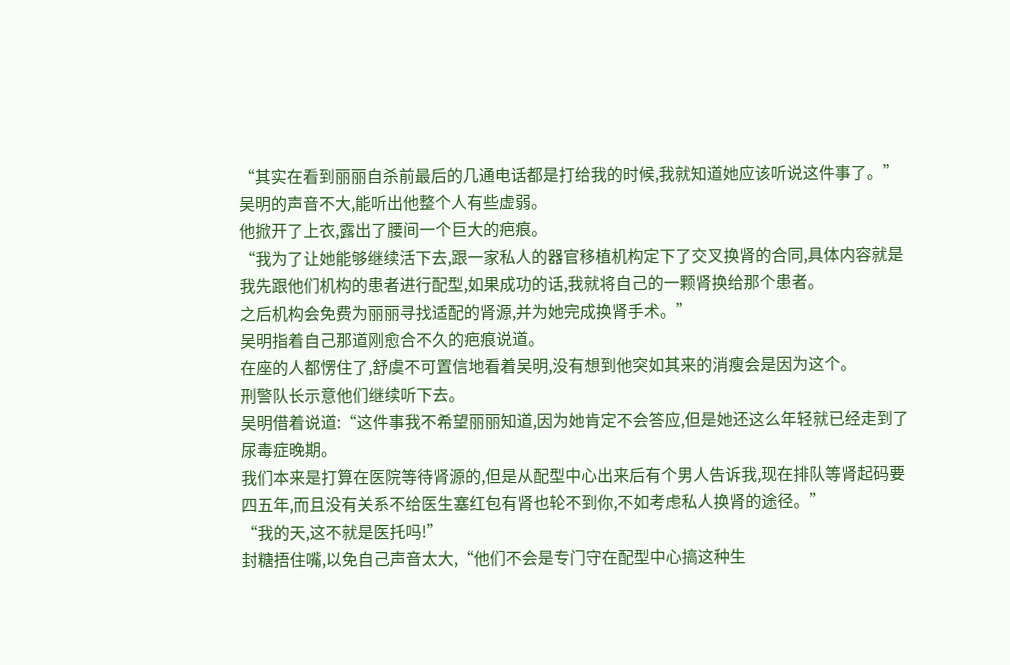“其实在看到丽丽自杀前最后的几通电话都是打给我的时候,我就知道她应该听说这件事了。”
吴明的声音不大,能听出他整个人有些虚弱。
他掀开了上衣,露出了腰间一个巨大的疤痕。
“我为了让她能够继续活下去,跟一家私人的器官移植机构定下了交叉换肾的合同,具体内容就是我先跟他们机构的患者进行配型,如果成功的话,我就将自己的一颗肾换给那个患者。
之后机构会免费为丽丽寻找适配的肾源,并为她完成换肾手术。”
吴明指着自己那道刚愈合不久的疤痕说道。
在座的人都愣住了,舒虞不可置信地看着吴明,没有想到他突如其来的消瘦会是因为这个。
刑警队长示意他们继续听下去。
吴明借着说道:“这件事我不希望丽丽知道,因为她肯定不会答应,但是她还这么年轻就已经走到了尿毒症晚期。
我们本来是打算在医院等待肾源的,但是从配型中心出来后有个男人告诉我,现在排队等肾起码要四五年,而且没有关系不给医生塞红包有肾也轮不到你,不如考虑私人换肾的途径。”
“我的天,这不就是医托吗!”
封糖捂住嘴,以免自己声音太大,“他们不会是专门守在配型中心搞这种生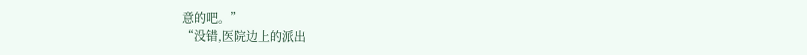意的吧。”
“没错,医院边上的派出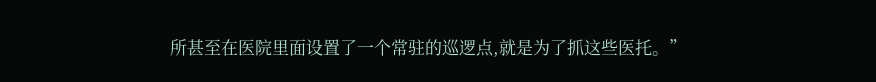所甚至在医院里面设置了一个常驻的巡逻点,就是为了抓这些医托。”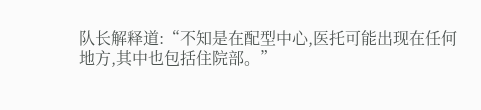队长解释道:“不知是在配型中心,医托可能出现在任何地方,其中也包括住院部。”